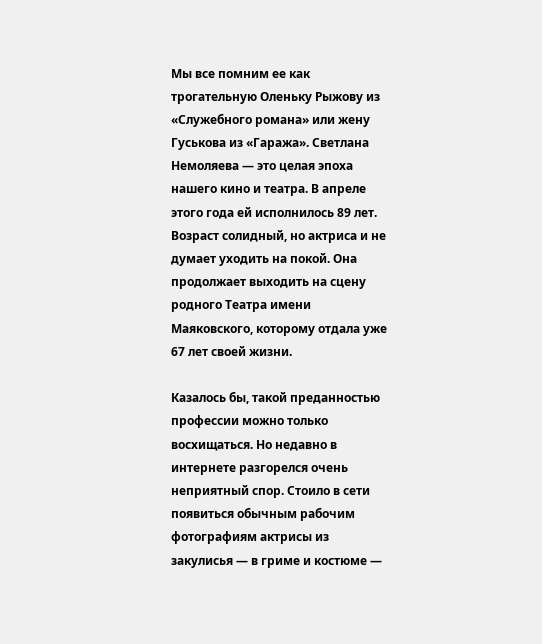Мы все помним ее как трогательную Оленьку Рыжову из «Служебного романа» или жену Гуськова из «Гаража». Светлана Немоляева — это целая эпоха нашего кино и театра. В апреле этого года ей исполнилось 89 лет. Возраст солидный, но актриса и не думает уходить на покой. Она продолжает выходить на сцену родного Театра имени Маяковского, которому отдала уже 67 лет своей жизни.

Казалось бы, такой преданностью профессии можно только восхищаться. Но недавно в интернете разгорелся очень неприятный спор. Стоило в сети появиться обычным рабочим фотографиям актрисы из закулисья — в гриме и костюме —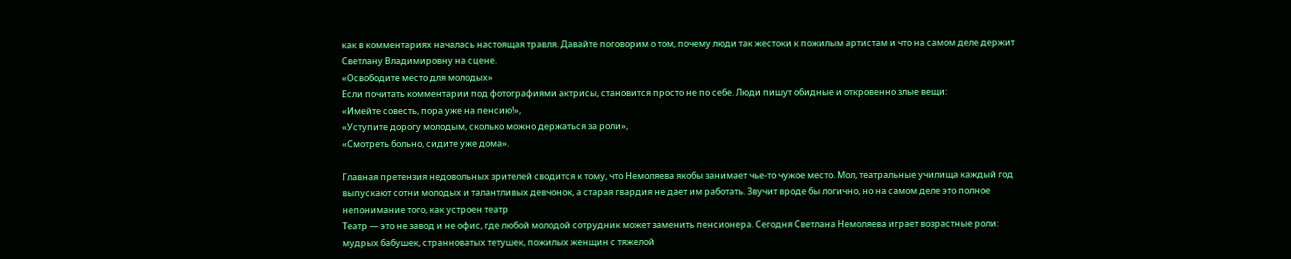как в комментариях началась настоящая травля. Давайте поговорим о том, почему люди так жестоки к пожилым артистам и что на самом деле держит Светлану Владимировну на сцене.
«Освободите место для молодых»
Если почитать комментарии под фотографиями актрисы, становится просто не по себе. Люди пишут обидные и откровенно злые вещи:
«Имейте совесть, пора уже на пенсию!»,
«Уступите дорогу молодым, сколько можно держаться за роли»,
«Смотреть больно, сидите уже дома».

Главная претензия недовольных зрителей сводится к тому, что Немоляева якобы занимает чье-то чужое место. Мол, театральные училища каждый год выпускают сотни молодых и талантливых девчонок, а старая гвардия не дает им работать. Звучит вроде бы логично, но на самом деле это полное непонимание того, как устроен театр
Театр — это не завод и не офис, где любой молодой сотрудник может заменить пенсионера. Сегодня Светлана Немоляева играет возрастные роли: мудрых бабушек, странноватых тетушек, пожилых женщин с тяжелой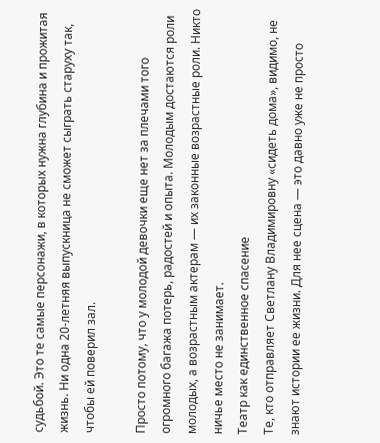судьбой. Это те самые персонажи, в которых нужна глубина и прожитая жизнь. Ни одна 20-летняя выпускница не сможет сыграть старуху так, чтобы ей поверил зал.

Просто потому, что у молодой девочки еще нет за плечами того огромного багажа потерь, радостей и опыта. Молодым достаются роли молодых, а возрастным актерам — их законные возрастные роли. Никто ничье место не занимает.
Театр как единственное спасение
Те, кто отправляет Светлану Владимировну «сидеть дома», видимо, не знают истории ее жизни. Для нее сцена — это давно уже не просто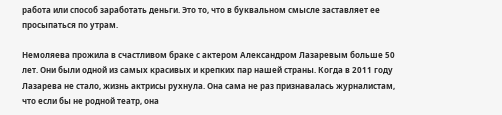работа или способ заработать деньги. Это то, что в буквальном смысле заставляет ее просыпаться по утрам.

Немоляева прожила в счастливом браке с актером Александром Лазаревым больше 50 лет. Они были одной из самых красивых и крепких пар нашей страны. Когда в 2011 году Лазарева не стало, жизнь актрисы рухнула. Она сама не раз признавалась журналистам, что если бы не родной театр, она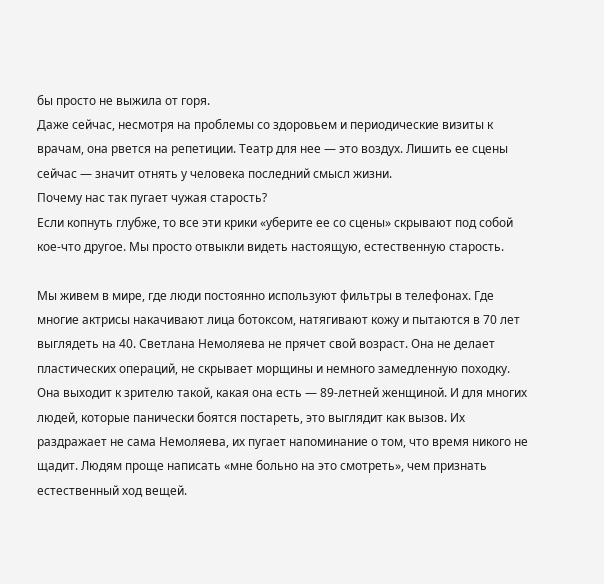бы просто не выжила от горя.
Даже сейчас, несмотря на проблемы со здоровьем и периодические визиты к врачам, она рвется на репетиции. Театр для нее — это воздух. Лишить ее сцены сейчас — значит отнять у человека последний смысл жизни.
Почему нас так пугает чужая старость?
Если копнуть глубже, то все эти крики «уберите ее со сцены» скрывают под собой кое-что другое. Мы просто отвыкли видеть настоящую, естественную старость.

Мы живем в мире, где люди постоянно используют фильтры в телефонах. Где многие актрисы накачивают лица ботоксом, натягивают кожу и пытаются в 70 лет выглядеть на 40. Светлана Немоляева не прячет свой возраст. Она не делает пластических операций, не скрывает морщины и немного замедленную походку.
Она выходит к зрителю такой, какая она есть — 89-летней женщиной. И для многих людей, которые панически боятся постареть, это выглядит как вызов. Их раздражает не сама Немоляева, их пугает напоминание о том, что время никого не щадит. Людям проще написать «мне больно на это смотреть», чем признать естественный ход вещей.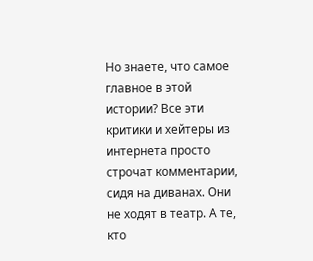Но знаете, что самое главное в этой истории? Все эти критики и хейтеры из интернета просто строчат комментарии, сидя на диванах. Они не ходят в театр. А те, кто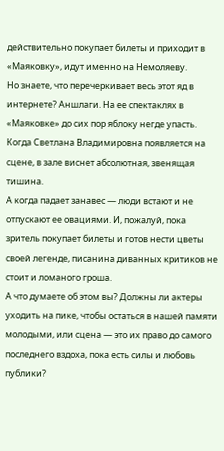действительно покупает билеты и приходит в «Маяковку», идут именно на Немоляеву.
Но знаете, что перечеркивает весь этот яд в интернете? Аншлаги. На ее спектаклях в «Маяковке» до сих пор яблоку негде упасть. Когда Светлана Владимировна появляется на сцене, в зале виснет абсолютная, звенящая тишина.
А когда падает занавес — люди встают и не отпускают ее овациями. И, пожалуй, пока зритель покупает билеты и готов нести цветы своей легенде, писанина диванных критиков не стоит и ломаного гроша.
А что думаете об этом вы? Должны ли актеры уходить на пике, чтобы остаться в нашей памяти молодыми, или сцена — это их право до самого последнего вздоха, пока есть силы и любовь публики?